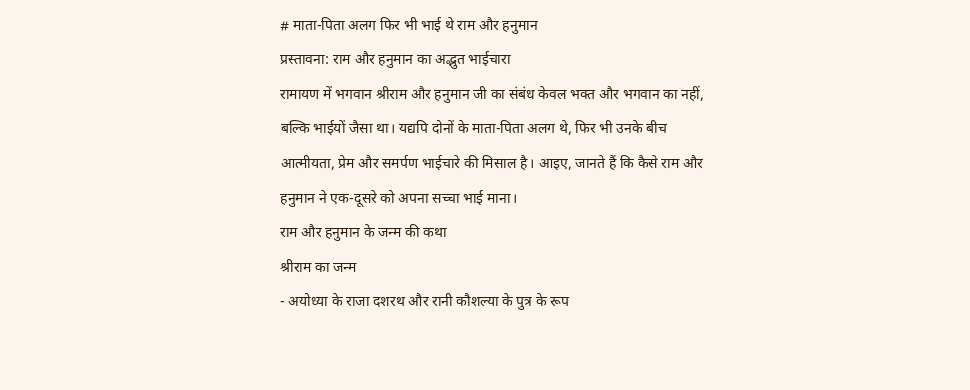# माता-पिता अलग फिर भी भाई थे राम और हनुमान
प्रस्तावना: राम और हनुमान का अद्भुत भाईचारा
रामायण में भगवान श्रीराम और हनुमान जी का संबंध केवल भक्त और भगवान का नहीं, बल्कि भाईयों जैसा था। यद्यपि दोनों के माता-पिता अलग थे, फिर भी उनके बीच आत्मीयता, प्रेम और समर्पण भाईचारे की मिसाल है। आइए, जानते हैं कि कैसे राम और हनुमान ने एक-दूसरे को अपना सच्चा भाई माना।
राम और हनुमान के जन्म की कथा
श्रीराम का जन्म
- अयोध्या के राजा दशरथ और रानी कौशल्या के पुत्र के रूप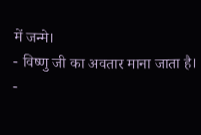में जन्मे।
- विष्णु जी का अवतार माना जाता है।
-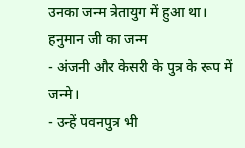उनका जन्म त्रेतायुग में हुआ था।
हनुमान जी का जन्म
- अंजनी और केसरी के पुत्र के रूप में जन्मे।
- उन्हें पवनपुत्र भी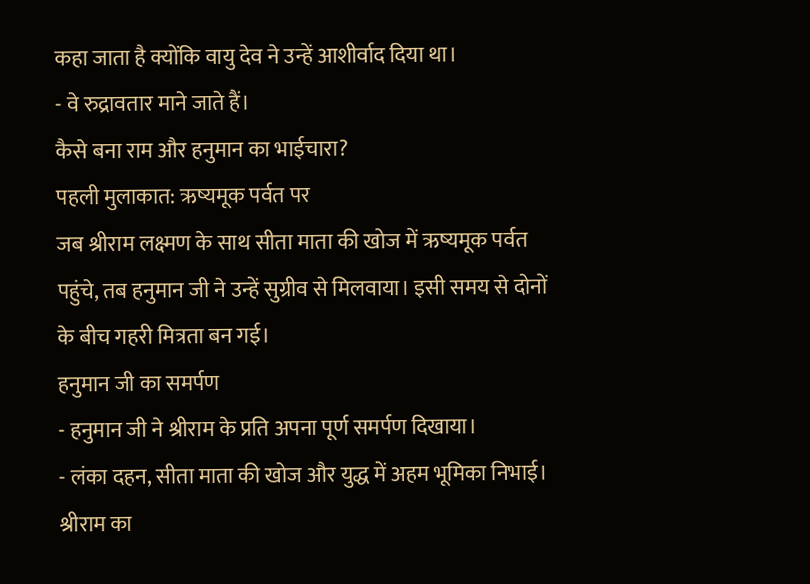कहा जाता है क्योंकि वायु देव ने उन्हें आशीर्वाद दिया था।
- वे रुद्रावतार माने जाते हैं।
कैसे बना राम और हनुमान का भाईचारा?
पहली मुलाकात: ऋष्यमूक पर्वत पर
जब श्रीराम लक्ष्मण के साथ सीता माता की खोज में ऋष्यमूक पर्वत पहुंचे, तब हनुमान जी ने उन्हें सुग्रीव से मिलवाया। इसी समय से दोनों के बीच गहरी मित्रता बन गई।
हनुमान जी का समर्पण
- हनुमान जी ने श्रीराम के प्रति अपना पूर्ण समर्पण दिखाया।
- लंका दहन, सीता माता की खोज और युद्ध में अहम भूमिका निभाई।
श्रीराम का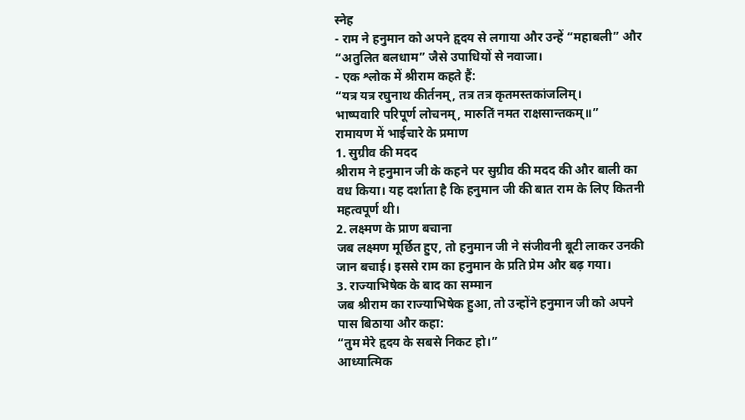स्नेह
- राम ने हनुमान को अपने हृदय से लगाया और उन्हें “महाबली” और “अतुलित बलधाम” जैसे उपाधियों से नवाजा।
- एक श्लोक में श्रीराम कहते हैं:
“यत्र यत्र रघुनाथ कीर्तनम्, तत्र तत्र कृतमस्तकांजलिम्।
भाष्पवारि परिपूर्ण लोचनम्, मारुतिं नमत राक्षसान्तकम्॥”
रामायण में भाईचारे के प्रमाण
1. सुग्रीव की मदद
श्रीराम ने हनुमान जी के कहने पर सुग्रीव की मदद की और बाली का वध किया। यह दर्शाता है कि हनुमान जी की बात राम के लिए कितनी महत्वपूर्ण थी।
2. लक्ष्मण के प्राण बचाना
जब लक्ष्मण मूर्छित हुए, तो हनुमान जी ने संजीवनी बूटी लाकर उनकी जान बचाई। इससे राम का हनुमान के प्रति प्रेम और बढ़ गया।
3. राज्याभिषेक के बाद का सम्मान
जब श्रीराम का राज्याभिषेक हुआ, तो उन्होंने हनुमान जी को अपने पास बिठाया और कहा:
“तुम मेरे हृदय के सबसे निकट हो।”
आध्यात्मिक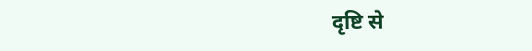दृष्टि से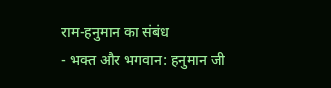राम-हनुमान का संबंध
- भक्त और भगवान: हनुमान जी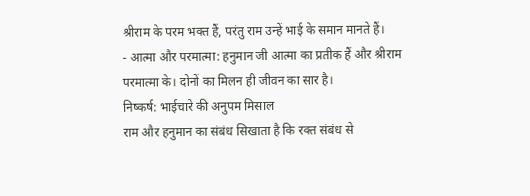श्रीराम के परम भक्त हैं, परंतु राम उन्हें भाई के समान मानते हैं।
- आत्मा और परमात्मा: हनुमान जी आत्मा का प्रतीक हैं और श्रीराम परमात्मा के। दोनों का मिलन ही जीवन का सार है।
निष्कर्ष: भाईचारे की अनुपम मिसाल
राम और हनुमान का संबंध सिखाता है कि रक्त संबंध से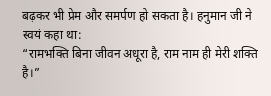बढ़कर भी प्रेम और समर्पण हो सकता है। हनुमान जी ने स्वयं कहा था:
“रामभक्ति बिना जीवन अधूरा है, राम नाम ही मेरी शक्ति है।”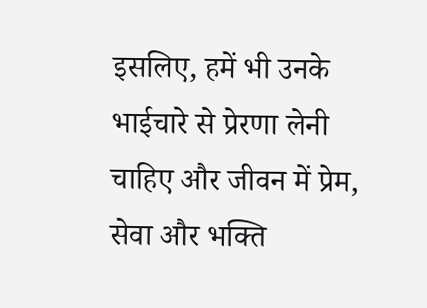इसलिए, हमें भी उनके भाईचारे से प्रेरणा लेनी चाहिए और जीवन में प्रेम, सेवा और भक्ति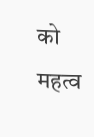को महत्व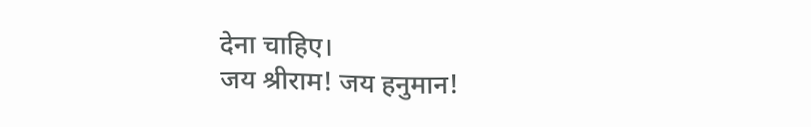देना चाहिए।
जय श्रीराम! जय हनुमान!